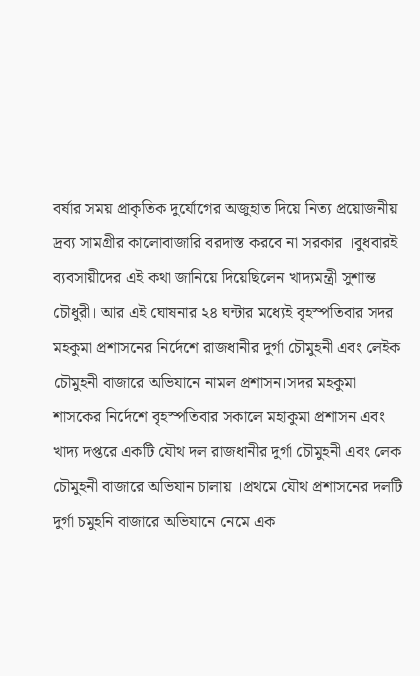বর্ষার সময় প্রাকৃতিক দুর্যোগের অজুহাত দিয়ে নিত্য প্রয়োজনীয় দ্রব্য সামগ্রীর কালোবাজারি বরদাস্ত করবে না সরকার ।বুধবারই ব্যবসায়ীদের এই কথা জানিয়ে দিয়েছিলেন খাদ্যমন্ত্রী সুশান্ত চৌধুরী। আর এই ঘোষনার ২৪ ঘন্টার মধ্যেই বৃহস্পতিবার সদর মহকুমা প্রশাসনের নির্দেশে রাজধানীর দুর্গা চৌমুহনী এবং লেইক চৌমুহনী বাজারে অভিযানে নামল প্রশাসন।সদর মহকুমা শাসকের নির্দেশে বৃহস্পতিবার সকালে মহাকুমা প্রশাসন এবং খাদ্য দপ্তরে একটি যৌথ দল রাজধানীর দুর্গা চৌমুহনী এবং লেক চৌমুহনী বাজারে অভিযান চালায় ।প্রথমে যৌথ প্রশাসনের দলটি দুর্গা চমুহনি বাজারে অভিযানে নেমে এক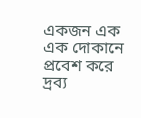একজন এক এক দোকানে প্রবেশ করে দ্রব্য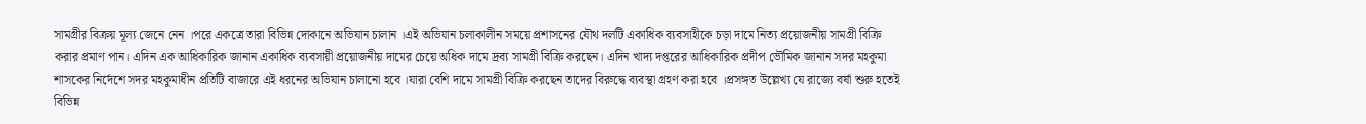সামগ্রীর বিক্রয় মূল্য জেনে নেন ।পরে একত্রে তারা বিভিন্ন দোকানে অভিযান চালান ।এই অভিযান চলাকালীন সময়ে প্রশাসনের যৌথ দলটি একাধিক ব্যবসাহীকে চড়া দামে নিত্য প্রয়োজনীয় সামগ্রী বিক্রি করার প্রমাণ পান। এদিন এক আধিকারিক জানান একাধিক ব্যবসায়ী প্রয়োজনীয় দামের চেয়ে অধিক দামে দ্রব্য সামগ্রী বিক্রি করছেন। এদিন খাদ্য দপ্তরের আধিকারিক প্রদীপ ভৌমিক জানান সদর মহকুমা শাসকের নির্দেশে সদর মহকুমাধীন প্রতিটি বাজারে এই ধরনের অভিযান চালানো হবে ।যারা বেশি দামে সামগ্রী বিক্রি করছেন তাদের বিরুদ্ধে ব্যবস্থা গ্রহণ করা হবে ।প্রসঙ্গত উল্লেখ্য যে রাজ্যে বর্ষা শুরু হতেই বিভিন্ন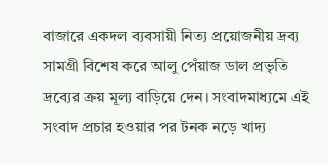বাজারে একদল ব্যবসায়ী নিত্য প্রয়োজনীয় দ্রব্য সামগ্রী বিশেষ করে আলু পেঁয়াজ ডাল প্রভৃতি দ্রব্যের ক্রয় মূল্য বাড়িয়ে দেন। সংবাদমাধ্যমে এই সংবাদ প্রচার হওয়ার পর টনক নড়ে খাদ্য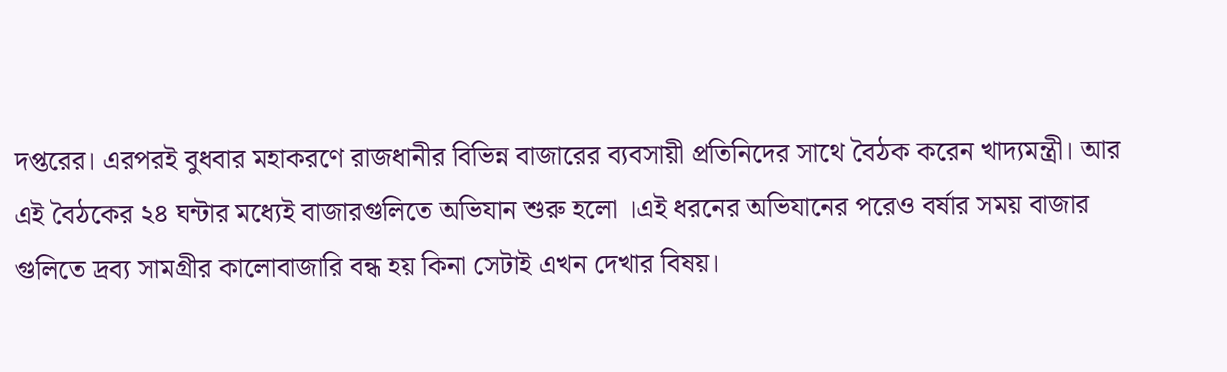দপ্তরের। এরপরই বুধবার মহাকরণে রাজধানীর বিভিন্ন বাজারের ব্যবসায়ী প্রতিনিদের সাথে বৈঠক করেন খাদ্যমন্ত্রী। আর এই বৈঠকের ২৪ ঘন্টার মধ্যেই বাজারগুলিতে অভিযান শুরু হলো ।এই ধরনের অভিযানের পরেও বর্ষার সময় বাজার গুলিতে দ্রব্য সামগ্রীর কালোবাজারি বন্ধ হয় কিনা সেটাই এখন দেখার বিষয়।